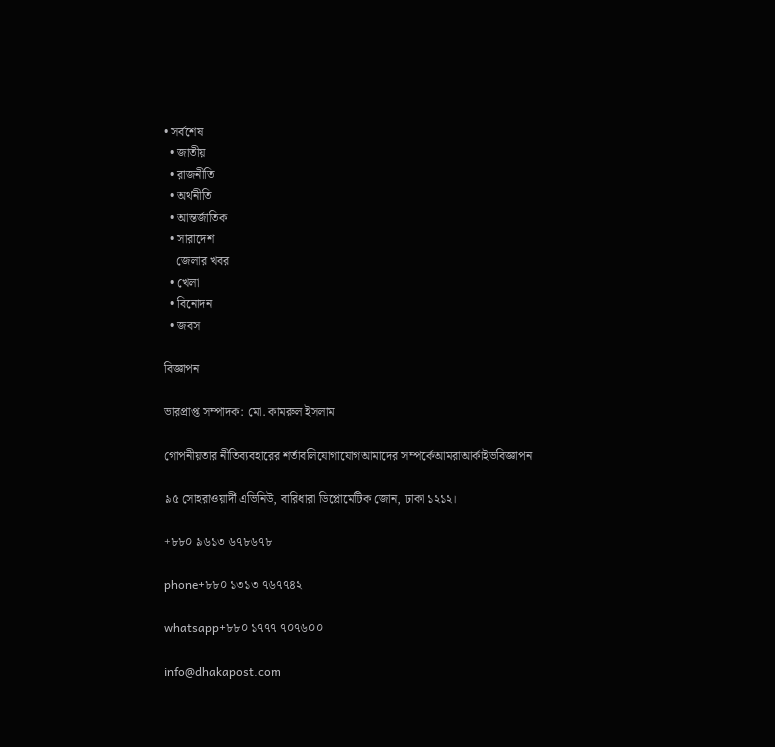• সর্বশেষ
  • জাতীয়
  • রাজনীতি
  • অর্থনীতি
  • আন্তর্জাতিক
  • সারাদেশ
    জেলার খবর
  • খেলা
  • বিনোদন
  • জবস

বিজ্ঞাপন

ভারপ্রাপ্ত সম্পাদক: মো. কামরুল ইসলাম

গোপনীয়তার নীতিব্যবহারের শর্তাবলিযোগাযোগআমাদের সম্পর্কেআমরাআর্কাইভবিজ্ঞাপন

৯৫ সোহরাওয়ার্দী এভিনিউ, বারিধারা ডিপ্লোমেটিক জোন, ঢাকা ১২১২।

+৮৮০ ৯৬১৩ ৬৭৮৬৭৮

phone+৮৮০ ১৩১৩ ৭৬৭৭৪২

whatsapp+৮৮০ ১৭৭৭ ৭০৭৬০০

info@dhakapost.com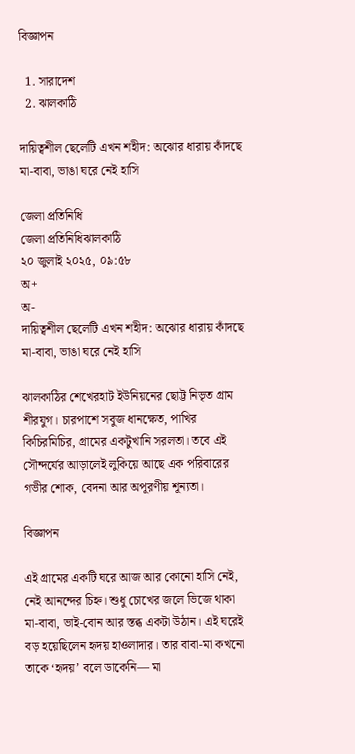বিজ্ঞাপন

  1. সারাদেশ
  2. ঝালকাঠি

দায়িত্বশীল ছেলেটি এখন শহীদ: অঝোর ধারায় কাঁদছে মা-বাবা, ভাঙা ঘরে নেই হাসি

জেলা প্রতিনিধি
জেলা প্রতিনিধিঝালকাঠি
২০ জুলাই ২০২৫, ০৯:৫৮
অ+
অ-
দায়িত্বশীল ছেলেটি এখন শহীদ: অঝোর ধারায় কাঁদছে মা-বাবা, ভাঙা ঘরে নেই হাসি

ঝালকাঠির শেখেরহাট ইউনিয়নের ছোট্ট নিভৃত গ্রাম শীরযুগ। চারপাশে সবুজ ধানক্ষেত, পাখির কিচিরমিচির, গ্রামের একটুখানি সরলতা। তবে এই সৌন্দর্যের আড়ালেই লুকিয়ে আছে এক পরিবারের গভীর শোক, বেদনা আর অপূরণীয় শূন্যতা।

বিজ্ঞাপন

এই গ্রামের একটি ঘরে আজ আর কোনো হাসি নেই, নেই আনন্দের চিহ্ন। শুধু চোখের জলে ভিজে থাকা মা-বাবা, ভাই-বোন আর স্তব্ধ একটা উঠান। এই ঘরেই বড় হয়েছিলেন হৃদয় হাওলাদার। তার বাবা-মা কখনো তাকে ‘হৃদয়’ বলে ডাকেনি— মা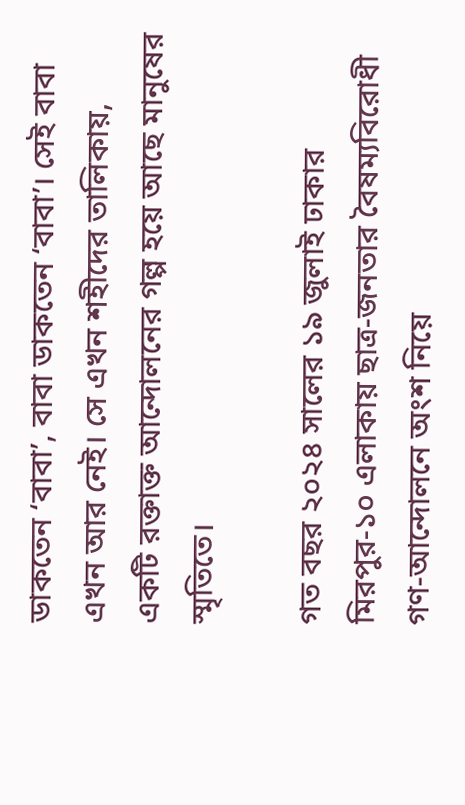ডাকতেন ‘বাবা’, বাবা ডাকতেন ‘বাবা’। সেই বাবা এখন আর নেই। সে এখন শহীদের তালিকায়, একটি রক্তাক্ত আন্দোলনের গল্প হয়ে আছে মানুষের স্মৃতিতে।

গত বছর ২০২৪ সালের ১৯ জুলাই ঢাকার মিরপুর-১০ এলাকায় ছাত্র-জনতার বৈষম্যবিরোধী গণ-আন্দোলনে অংশ নিয়ে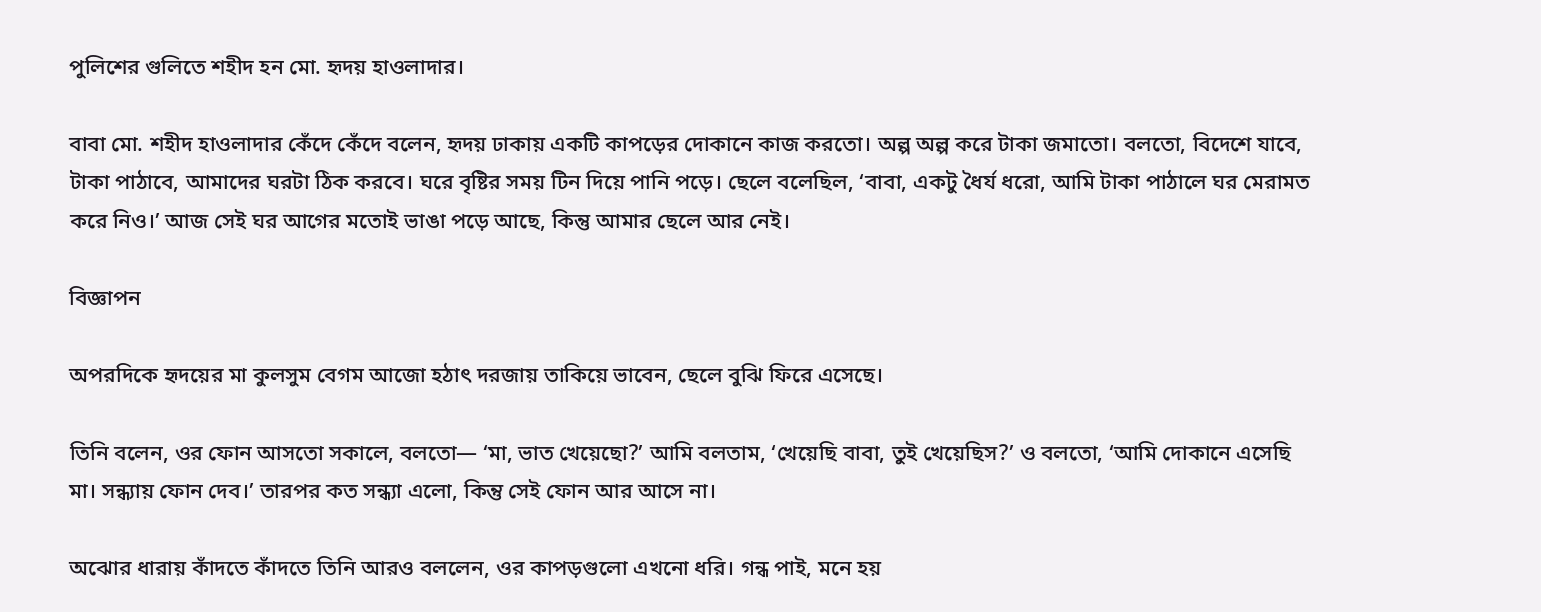পুলিশের গুলিতে শহীদ হন মো. হৃদয় হাওলাদার।

বাবা মো. শহীদ হাওলাদার কেঁদে কেঁদে বলেন, হৃদয় ঢাকায় একটি কাপড়ের দোকানে কাজ করতো। অল্প অল্প করে টাকা জমাতো। বলতো, বিদেশে যাবে, টাকা পাঠাবে, আমাদের ঘরটা ঠিক করবে। ঘরে বৃষ্টির সময় টিন দিয়ে পানি পড়ে। ছেলে বলেছিল, ‘বাবা, একটু ধৈর্য ধরো, আমি টাকা পাঠালে ঘর মেরামত করে নিও।’ আজ সেই ঘর আগের মতোই ভাঙা পড়ে আছে, কিন্তু আমার ছেলে আর নেই।

বিজ্ঞাপন

অপরদিকে হৃদয়ের মা কুলসুম বেগম আজো হঠাৎ দরজায় তাকিয়ে ভাবেন, ছেলে বুঝি ফিরে এসেছে।

তিনি বলেন, ওর ফোন আসতো সকালে, বলতো— ‘মা, ভাত খেয়েছো?’ আমি বলতাম, ‘খেয়েছি বাবা, তুই খেয়েছিস?’ ও বলতো, ‘আমি দোকানে এসেছি মা। সন্ধ্যায় ফোন দেব।’ তারপর কত সন্ধ্যা এলো, কিন্তু সেই ফোন আর আসে না।

অঝোর ধারায় কাঁদতে কাঁদতে তিনি আরও বললেন, ওর কাপড়গুলো এখনো ধরি। গন্ধ পাই, মনে হয়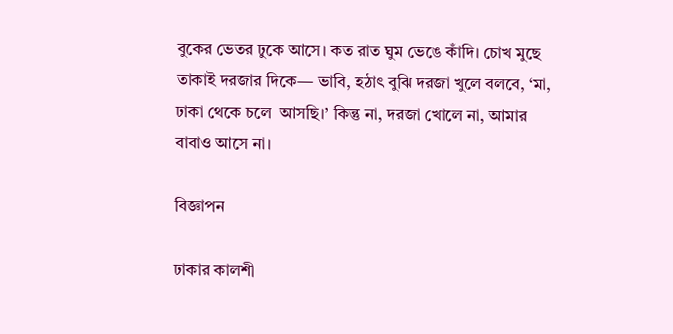বুকের ভেতর ঢুকে আসে। কত রাত ঘুম ভেঙে কাঁদি। চোখ মুছে তাকাই দরজার দিকে— ভাবি, হঠাৎ বুঝি দরজা খুলে বলবে, ‘মা, ঢাকা থেকে চলে  আসছি।’ কিন্তু না, দরজা খোলে না, আমার বাবাও আসে না।

বিজ্ঞাপন

ঢাকার কালশী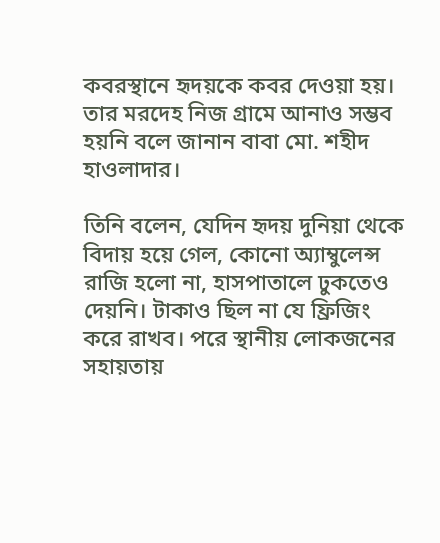কবরস্থানে হৃদয়কে কবর দেওয়া হয়। তার মরদেহ নিজ গ্রামে আনাও সম্ভব হয়নি বলে জানান বাবা মো. শহীদ হাওলাদার।

তিনি বলেন, যেদিন হৃদয় দুনিয়া থেকে বিদায় হয়ে গেল, কোনো অ্যাম্বুলেন্স রাজি হলো না, হাসপাতালে ঢুকতেও দেয়নি। টাকাও ছিল না যে ফ্রিজিং করে রাখব। পরে স্থানীয় লোকজনের সহায়তায়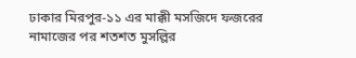ঢাকার মিরপুর-১১ এর মাক্কী মসজিদে ফজরের নামাজের পর শতশত মুসল্লির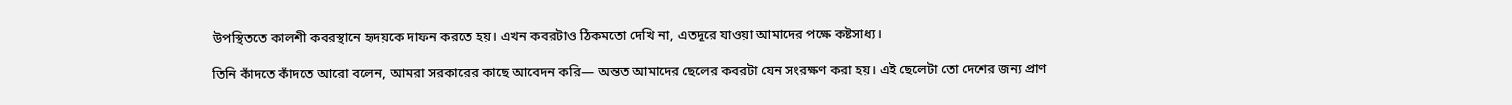উপস্থিততে কালশী কবরস্থানে হৃদয়কে দাফন করতে হয়। এখন কবরটাও ঠিকমতো দেখি না, এতদূরে যাওয়া আমাদের পক্ষে কষ্টসাধ্য।

তিনি কাঁদতে কাঁদতে আরো বলেন, আমরা সরকারের কাছে আবেদন করি— অন্তত আমাদের ছেলের কবরটা যেন সংরক্ষণ করা হয়। এই ছেলেটা তো দেশের জন্য প্রাণ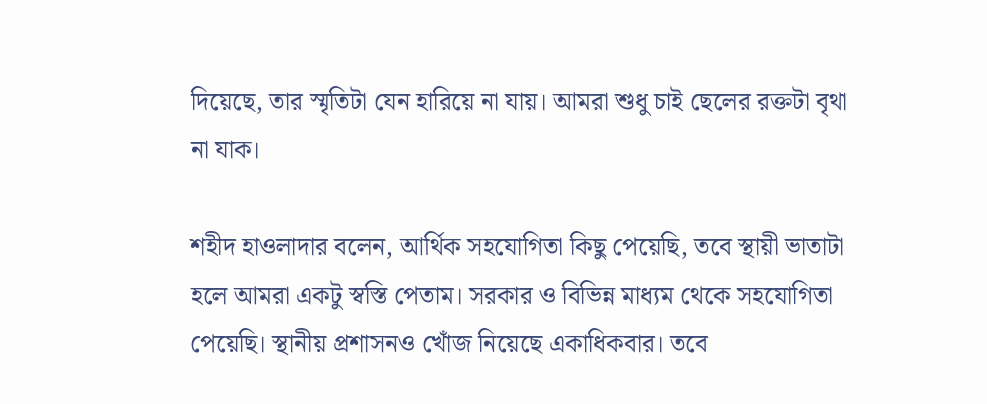দিয়েছে, তার স্মৃতিটা যেন হারিয়ে না যায়। আমরা শুধু চাই ছেলের রক্তটা বৃথা না যাক।

শহীদ হাওলাদার বলেন, আর্থিক সহযোগিতা কিছু পেয়েছি, তবে স্থায়ী ভাতাটা হলে আমরা একটু স্বস্তি পেতাম। সরকার ও বিভিন্ন মাধ্যম থেকে সহযোগিতা পেয়েছি। স্থানীয় প্রশাসনও খোঁজ নিয়েছে একাধিকবার। তবে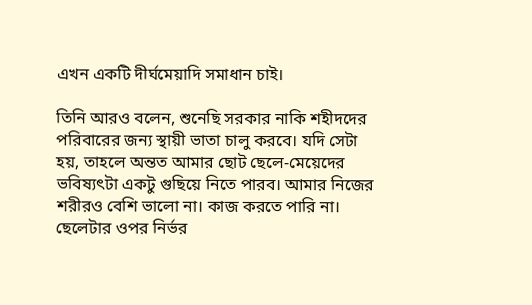এখন একটি দীর্ঘমেয়াদি সমাধান চাই।

তিনি আরও বলেন, শুনেছি সরকার নাকি শহীদদের পরিবারের জন্য স্থায়ী ভাতা চালু করবে। যদি সেটা হয়, তাহলে অন্তত আমার ছোট ছেলে-মেয়েদের ভবিষ্যৎটা একটু গুছিয়ে নিতে পারব। আমার নিজের শরীরও বেশি ভালো না। কাজ করতে পারি না। ছেলেটার ওপর নির্ভর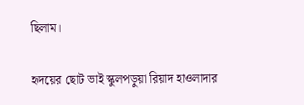ছিলাম।

হৃদয়ের ছোট ভাই স্কুলপড়ুয়া রিয়াদ হাওলাদার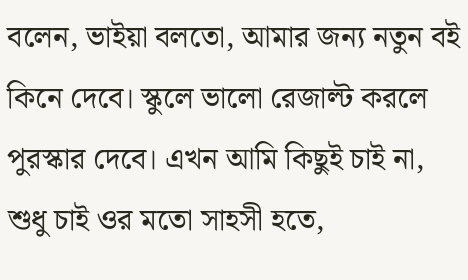বলেন, ভাইয়া বলতো, আমার জন্য নতুন বই কিনে দেবে। স্কুলে ভালো রেজাল্ট করলে পুরস্কার দেবে। এখন আমি কিছুই চাই না, শুধু চাই ওর মতো সাহসী হতে,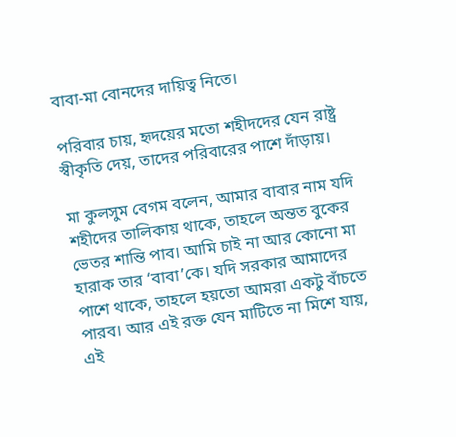বাবা-মা বোনদের দায়িত্ব নিতে।

পরিবার চায়, হৃদয়ের মতো শহীদদের যেন রাষ্ট্র স্বীকৃতি দেয়, তাদের পরিবারের পাশে দাঁড়ায়।

মা কুলসুম বেগম বলেন, আমার বাবার নাম যদি শহীদের তালিকায় থাকে, তাহলে অন্তত বুকের ভেতর শান্তি পাব। আমি চাই না আর কোনো মা হারাক তার ‘বাবা’কে। যদি সরকার আমাদের পাশে থাকে, তাহলে হয়তো আমরা একটু বাঁচতে পারব। আর এই রক্ত যেন মাটিতে না মিশে যায়, এই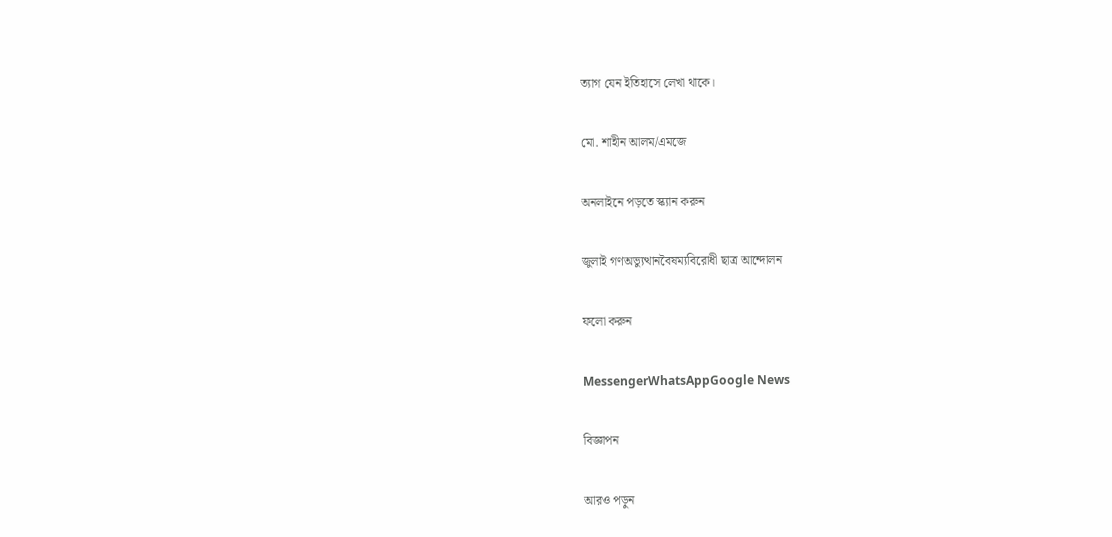ত্যাগ যেন ইতিহাসে লেখা থাকে।

মো. শাহীন আলম/এমজে

অনলাইনে পড়তে স্ক্যান করুন

জুলাই গণঅভ্যুত্থানবৈষম্যবিরোধী ছাত্র আন্দোলন

ফলো করুন

MessengerWhatsAppGoogle News

বিজ্ঞাপন

আরও পড়ুন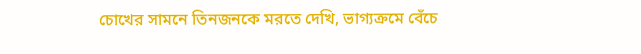চোখের সামনে তিনজনকে মরতে দেখি, ভাগ্যক্রমে বেঁচে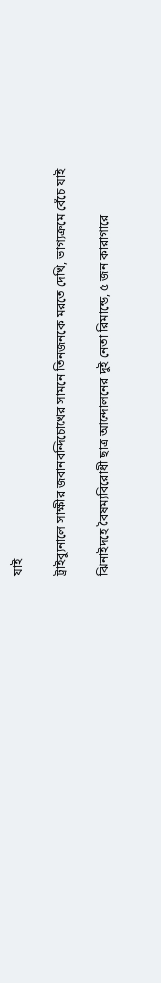যাই

ট্রাইব্যুনালে সাক্ষীর জবানবন্দিচোখের সামনে তিনজনকে মরতে দেখি, ভাগ্যক্রমে বেঁচে যাই

ঝিনাইদহে বৈষম্যবিরোধী ছাত্র আন্দোলনের দুই নেতা রিমান্ডে, ৫ জন কারাগারে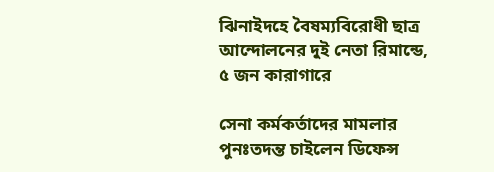ঝিনাইদহে বৈষম্যবিরোধী ছাত্র আন্দোলনের দুই নেতা রিমান্ডে, ৫ জন কারাগারে

সেনা কর্মকর্তাদের মামলার পুনঃতদন্ত চাইলেন ডিফেন্স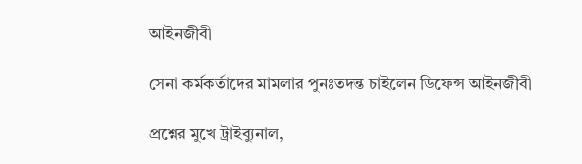আইনজীবী

সেনা কর্মকর্তাদের মামলার পুনঃতদন্ত চাইলেন ডিফেন্স আইনজীবী

প্রশ্নের মুখে ট্রাইব্যুনাল,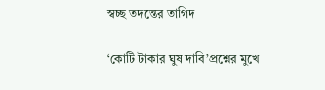স্বচ্ছ তদন্তের তাগিদ

‘কোটি টাকার ঘুষ দাবি’প্রশ্নের মুখে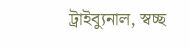ট্রাইব্যুনাল, স্বচ্ছ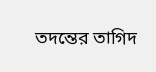তদন্তের তাগিদ